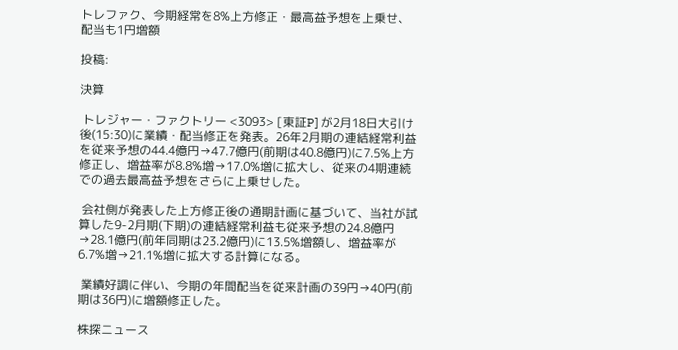トレファク、今期経常を8%上方修正・最高益予想を上乗せ、配当も1円増額

投稿:

決算

 トレジャー・ファクトリー <3093> [東証P] が2月18日大引け後(15:30)に業績・配当修正を発表。26年2月期の連結経常利益を従来予想の44.4億円→47.7億円(前期は40.8億円)に7.5%上方修正し、増益率が8.8%増→17.0%増に拡大し、従来の4期連続での過去最高益予想をさらに上乗せした。

 会社側が発表した上方修正後の通期計画に基づいて、当社が試算した9-2月期(下期)の連結経常利益も従来予想の24.8億円→28.1億円(前年同期は23.2億円)に13.5%増額し、増益率が6.7%増→21.1%増に拡大する計算になる。

 業績好調に伴い、今期の年間配当を従来計画の39円→40円(前期は36円)に増額修正した。

株探ニュース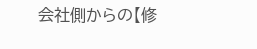会社側からの【修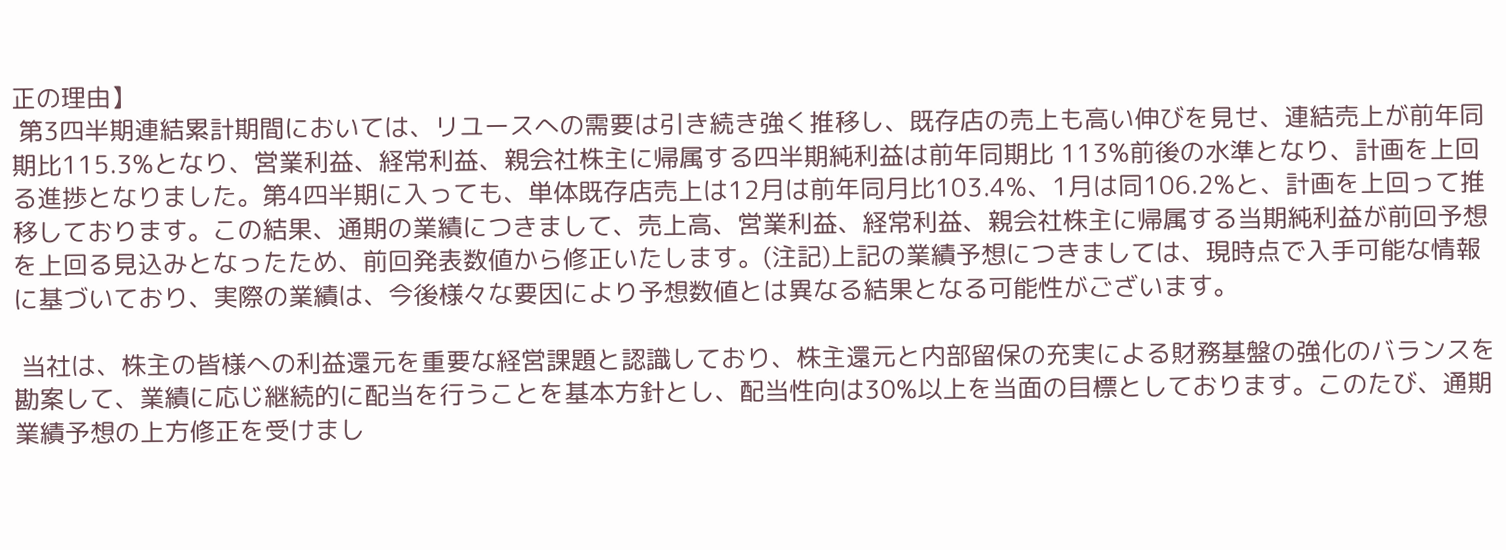正の理由】
 第3四半期連結累計期間においては、リユースへの需要は引き続き強く推移し、既存店の売上も高い伸びを見せ、連結売上が前年同期比115.3%となり、営業利益、経常利益、親会社株主に帰属する四半期純利益は前年同期比 113%前後の水準となり、計画を上回る進捗となりました。第4四半期に入っても、単体既存店売上は12月は前年同月比103.4%、1月は同106.2%と、計画を上回って推移しております。この結果、通期の業績につきまして、売上高、営業利益、経常利益、親会社株主に帰属する当期純利益が前回予想を上回る見込みとなったため、前回発表数値から修正いたします。(注記)上記の業績予想につきましては、現時点で入手可能な情報に基づいており、実際の業績は、今後様々な要因により予想数値とは異なる結果となる可能性がございます。

 当社は、株主の皆様への利益還元を重要な経営課題と認識しており、株主還元と内部留保の充実による財務基盤の強化のバランスを勘案して、業績に応じ継続的に配当を行うことを基本方針とし、配当性向は30%以上を当面の目標としております。このたび、通期業績予想の上方修正を受けまし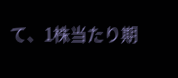て、1株当たり期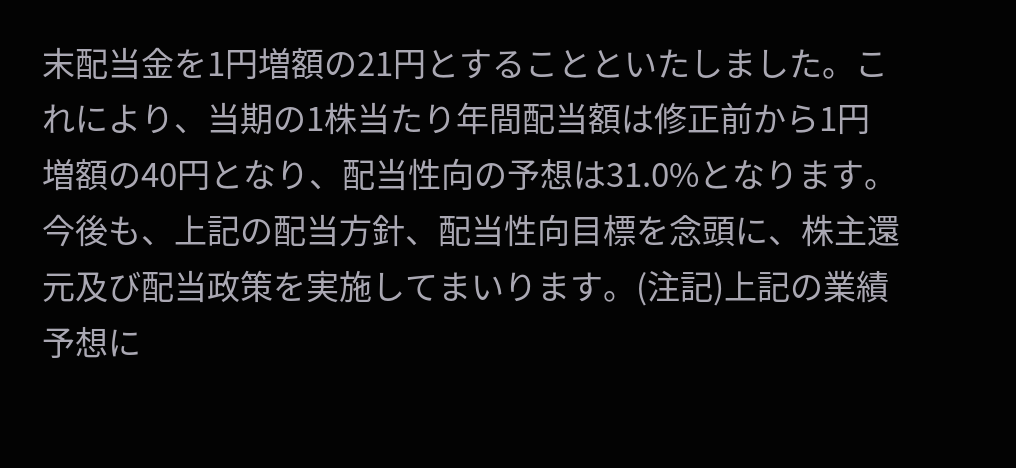末配当金を1円増額の21円とすることといたしました。これにより、当期の1株当たり年間配当額は修正前から1円増額の40円となり、配当性向の予想は31.0%となります。今後も、上記の配当方針、配当性向目標を念頭に、株主還元及び配当政策を実施してまいります。(注記)上記の業績予想に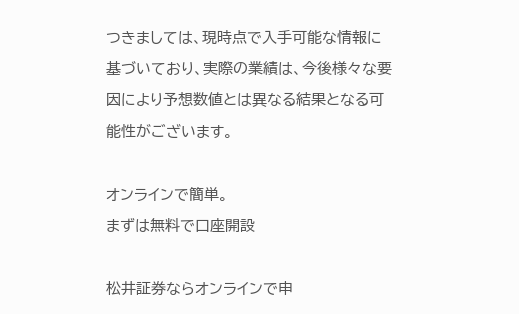つきましては、現時点で入手可能な情報に基づいており、実際の業績は、今後様々な要因により予想数値とは異なる結果となる可能性がございます。

オンラインで簡単。
まずは無料で口座開設

松井証券ならオンラインで申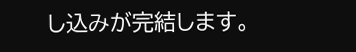し込みが完結します。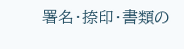署名・捺印・書類の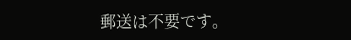郵送は不要です。